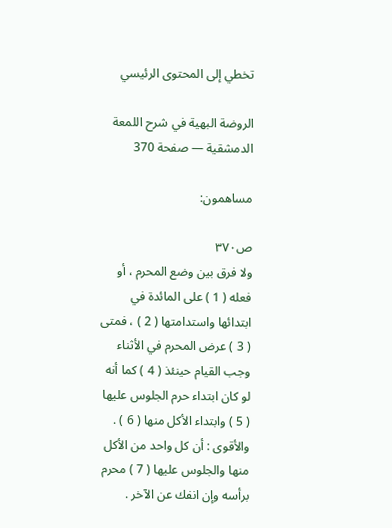تخطي إلى المحتوى الرئيسي

الروضة البهية في شرح اللمعة الدمشقية — صفحة 370

مساهمون:

ص٣٧٠
ولا فرق بين وضع المحرم ، أو فعله ( 1 ) على المائدة في ابتدائها واستدامتها ( 2 ) ، فمتى ( 3 ) عرض المحرم في الأثناء وجب القيام حينئذ ( 4 ) كما أنه لو كان ابتداء حرم الجلوس عليها ( 5 ) وابتداء الأكل منها ( 6 ) . والأقوى : أن كل واحد من الأكل منها والجلوس عليها ( 7 ) محرم برأسه وإن انفك عن الآخر .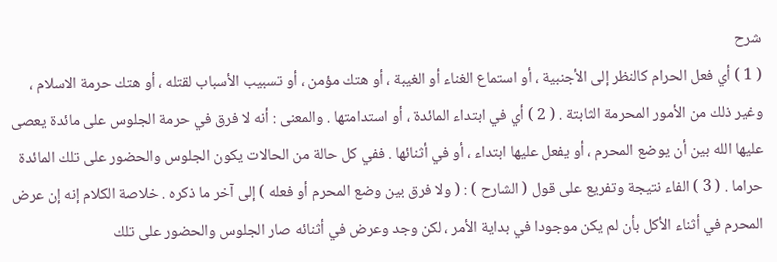شرح
( 1 ) أي فعل الحرام كالنظر إلى الأجنبية ، أو استماع الغناء أو الغيبة ، أو هتك مؤمن ، أو تسبيب الأسباب لقتله ، أو هتك حرمة الاسلام ، وغير ذلك من الأمور المحرمة الثابتة . ( 2 ) أي في ابتداء المائدة ، أو استدامتها . والمعنى : أنه لا فرق في حرمة الجلوس على مائدة يعصى عليها الله بين أن يوضع المحرم ، أو يفعل عليها ابتداء ، أو في أثنائها . ففي كل حالة من الحالات يكون الجلوس والحضور على تلك المائدة حراما . ( 3 ) الفاء نتيجة وتفريع على قول ( الشارح ) : ( ولا فرق بين وضع المحرم أو فعله ) إلى آخر ما ذكره . خلاصة الكلام إنه إن عرض المحرم في أثناء الأكل بأن لم يكن موجودا في بداية الأمر ، لكن وجد وعرض في أثنائه صار الجلوس والحضور على تلك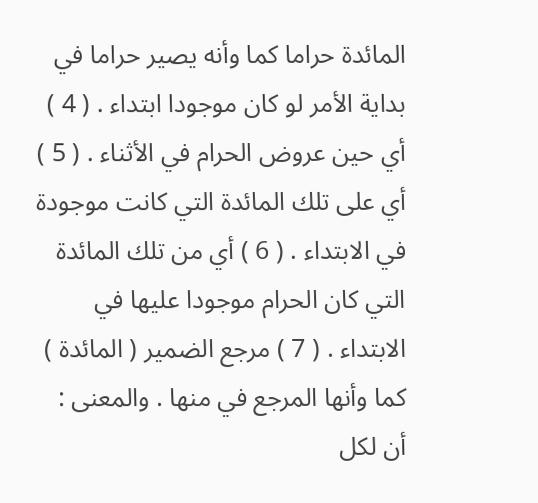المائدة حراما كما وأنه يصير حراما في بداية الأمر لو كان موجودا ابتداء . ( 4 ) أي حين عروض الحرام في الأثناء . ( 5 ) أي على تلك المائدة التي كانت موجودة في الابتداء . ( 6 ) أي من تلك المائدة التي كان الحرام موجودا عليها في الابتداء . ( 7 ) مرجع الضمير ( المائدة ) كما وأنها المرجع في منها . والمعنى : أن لكل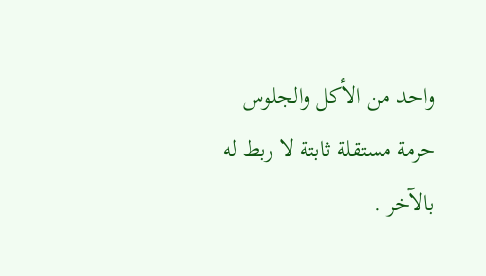واحد من الأكل والجلوس حرمة مستقلة ثابتة لا ربط له بالآخر .